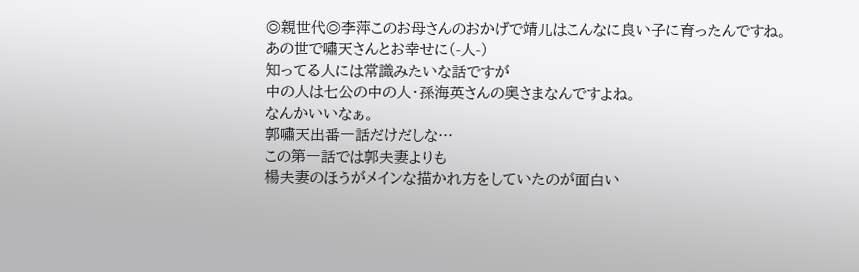◎親世代◎李萍このお母さんのおかげで靖儿はこんなに良い子に育ったんですね。
あの世で嘯天さんとお幸せに(-人-)
知ってる人には常識みたいな話ですが
中の人は七公の中の人・孫海英さんの奥さまなんですよね。
なんかいいなぁ。
郭嘯天出番一話だけだしな…
この第一話では郭夫妻よりも
楊夫妻のほうがメインな描かれ方をしていたのが面白い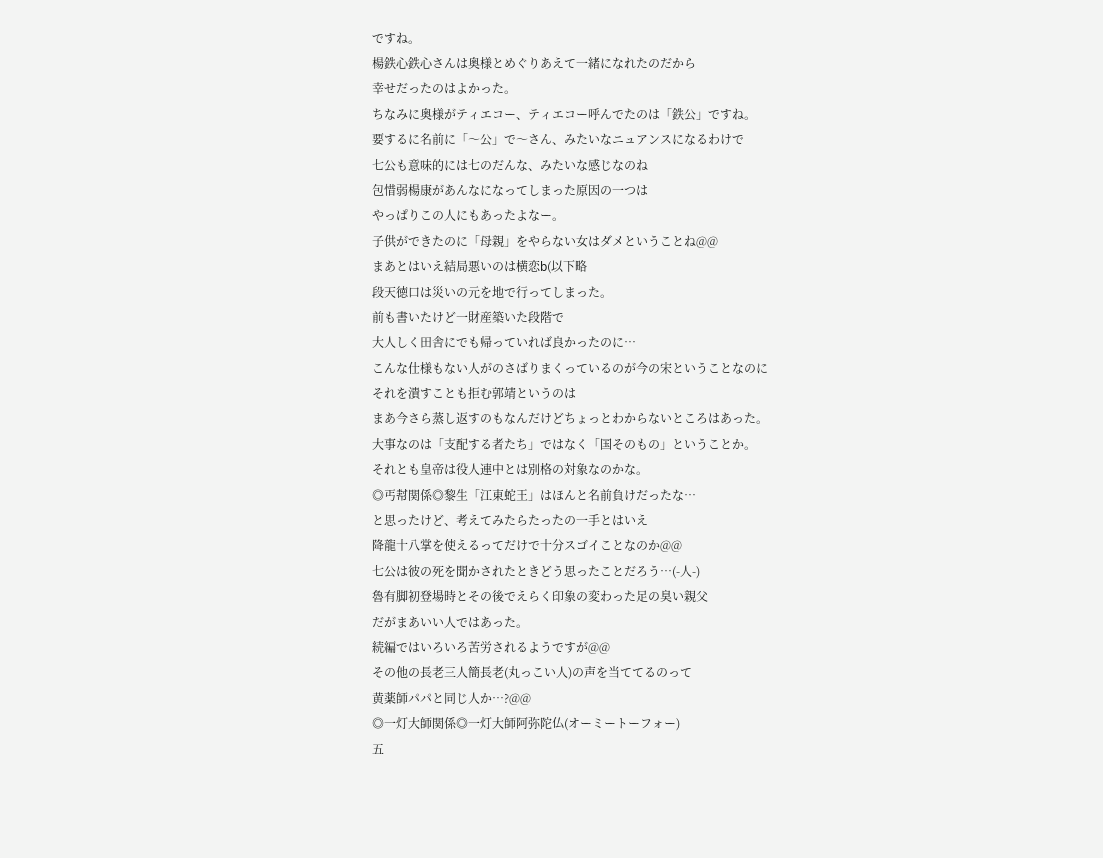ですね。
楊鉄心鉄心さんは奥様とめぐりあえて一緒になれたのだから
幸せだったのはよかった。
ちなみに奥様がティエコー、ティエコー呼んでたのは「鉄公」ですね。
要するに名前に「〜公」で〜さん、みたいなニュアンスになるわけで
七公も意味的には七のだんな、みたいな感じなのね
包惜弱楊康があんなになってしまった原因の一つは
やっぱりこの人にもあったよなー。
子供ができたのに「母親」をやらない女はダメということね@@
まあとはいえ結局悪いのは横恋b(以下略
段天徳口は災いの元を地で行ってしまった。
前も書いたけど一財産築いた段階で
大人しく田舎にでも帰っていれば良かったのに…
こんな仕様もない人がのさばりまくっているのが今の宋ということなのに
それを潰すことも拒む郭靖というのは
まあ今さら蒸し返すのもなんだけどちょっとわからないところはあった。
大事なのは「支配する者たち」ではなく「国そのもの」ということか。
それとも皇帝は役人連中とは別格の対象なのかな。
◎丐幇関係◎黎生「江東蛇王」はほんと名前負けだったな…
と思ったけど、考えてみたらたったの一手とはいえ
降龍十八掌を使えるってだけで十分スゴイことなのか@@
七公は彼の死を聞かされたときどう思ったことだろう…(-人-)
魯有脚初登場時とその後でえらく印象の変わった足の臭い親父
だがまあいい人ではあった。
続編ではいろいろ苦労されるようですが@@
その他の長老三人簡長老(丸っこい人)の声を当ててるのって
黄薬師パパと同じ人か…?@@
◎一灯大師関係◎一灯大師阿弥陀仏(オーミートーフォー)
五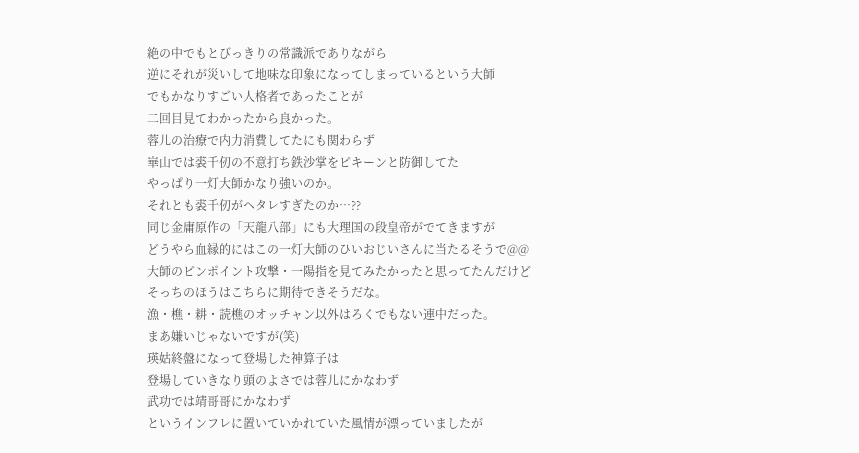絶の中でもとびっきりの常識派でありながら
逆にそれが災いして地味な印象になってしまっているという大師
でもかなりすごい人格者であったことが
二回目見てわかったから良かった。
蓉儿の治療で内力消費してたにも関わらず
崋山では裘千仞の不意打ち鉄沙掌をピキーンと防御してた
やっぱり一灯大師かなり強いのか。
それとも裘千仞がヘタレすぎたのか…??
同じ金庸原作の「天龍八部」にも大理国の段皇帝がでてきますが
どうやら血縁的にはこの一灯大師のひいおじいさんに当たるそうで@@
大師のピンポイント攻撃・一陽指を見てみたかったと思ってたんだけど
そっちのほうはこちらに期待できそうだな。
漁・樵・耕・読樵のオッチャン以外はろくでもない連中だった。
まあ嫌いじゃないですが(笑)
瑛姑終盤になって登場した神算子は
登場していきなり頭のよさでは蓉儿にかなわず
武功では靖哥哥にかなわず
というインフレに置いていかれていた風情が漂っていましたが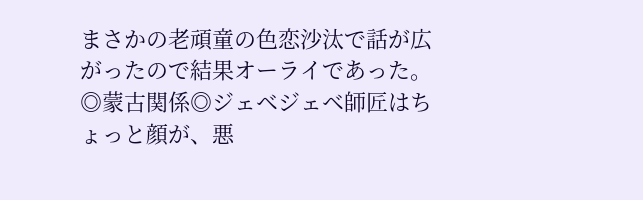まさかの老頑童の色恋沙汰で話が広がったので結果オーライであった。
◎蒙古関係◎ジェベジェベ師匠はちょっと顔が、悪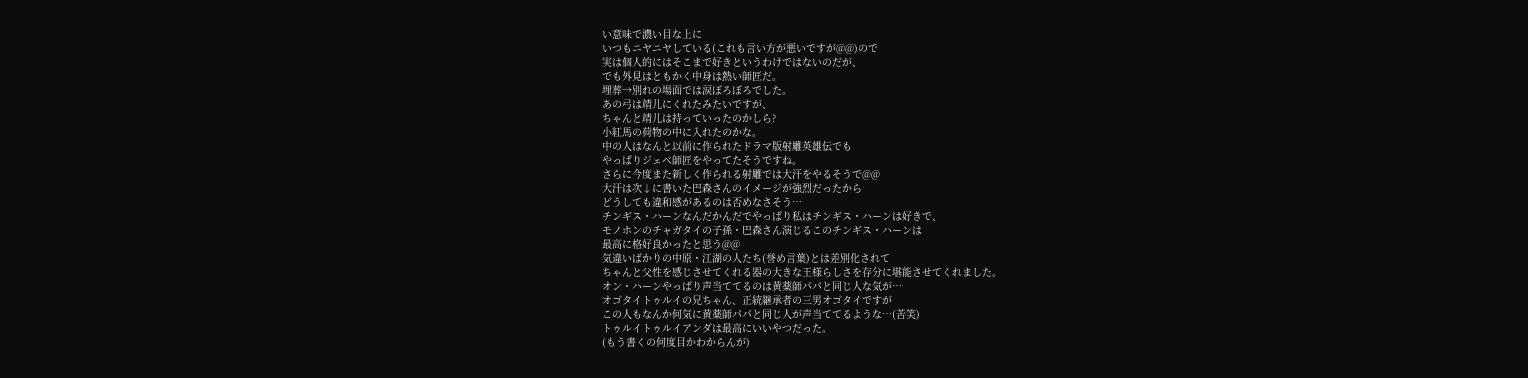い意味で濃い目な上に
いつもニヤニヤしている(これも言い方が悪いですが@@)ので
実は個人的にはそこまで好きというわけではないのだが、
でも外見はともかく中身は熱い師匠だ。
埋葬→別れの場面では涙ぼろぼろでした。
あの弓は靖儿にくれたみたいですが、
ちゃんと靖儿は持っていったのかしら?
小紅馬の荷物の中に入れたのかな。
中の人はなんと以前に作られたドラマ版射雕英雄伝でも
やっぱりジェベ師匠をやってたそうですね。
さらに今度また新しく作られる射雕では大汗をやるそうで@@
大汗は次↓に書いた巴森さんのイメージが強烈だったから
どうしても違和感があるのは否めなさそう…
チンギス・ハーンなんだかんだでやっぱり私はチンギス・ハーンは好きで、
モノホンのチャガタイの子孫・巴森さん演じるこのチンギス・ハーンは
最高に格好良かったと思う@@
気違いばかりの中原・江湖の人たち(誉め言葉)とは差別化されて
ちゃんと父性を感じさせてくれる器の大きな王様らしさを存分に堪能させてくれました。
オン・ハーンやっぱり声当ててるのは黄薬師パパと同じ人な気が…
オゴタイトゥルイの兄ちゃん、正統継承者の三男オゴタイですが
この人もなんか何気に黄薬師パパと同じ人が声当ててるような…(苦笑)
トゥルイトゥルイアンダは最高にいいやつだった。
(もう書くの何度目かわからんが)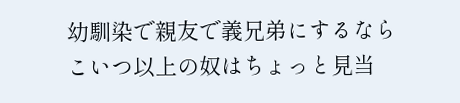幼馴染で親友で義兄弟にするなら
こいつ以上の奴はちょっと見当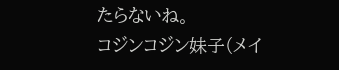たらないね。
コジンコジン妹子(メイ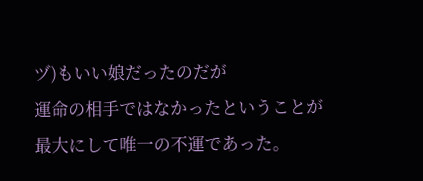ヅ)もいい娘だったのだが
運命の相手ではなかったということが最大にして唯一の不運であった。